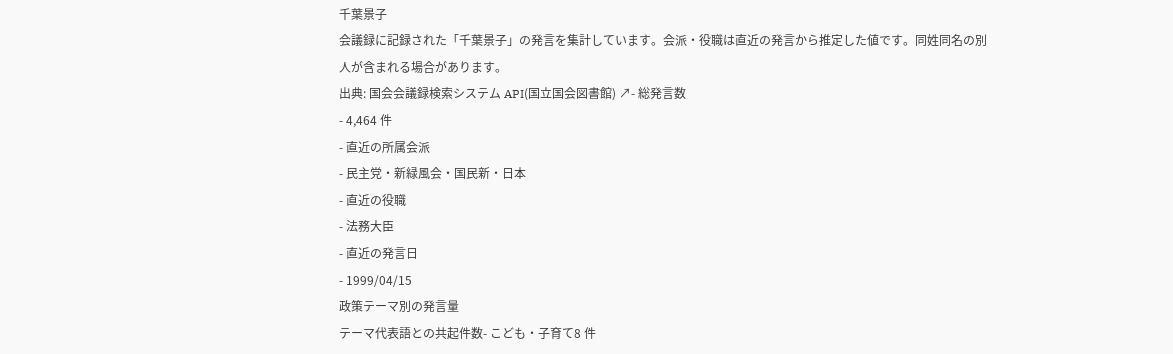千葉景子
会議録に記録された「千葉景子」の発言を集計しています。会派・役職は直近の発言から推定した値です。同姓同名の別人が含まれる場合があります。
出典: 国会会議録検索システム API(国立国会図書館) ↗- 総発言数
- 4,464 件
- 直近の所属会派
- 民主党・新緑風会・国民新・日本
- 直近の役職
- 法務大臣
- 直近の発言日
- 1999/04/15
政策テーマ別の発言量
テーマ代表語との共起件数- こども・子育て8 件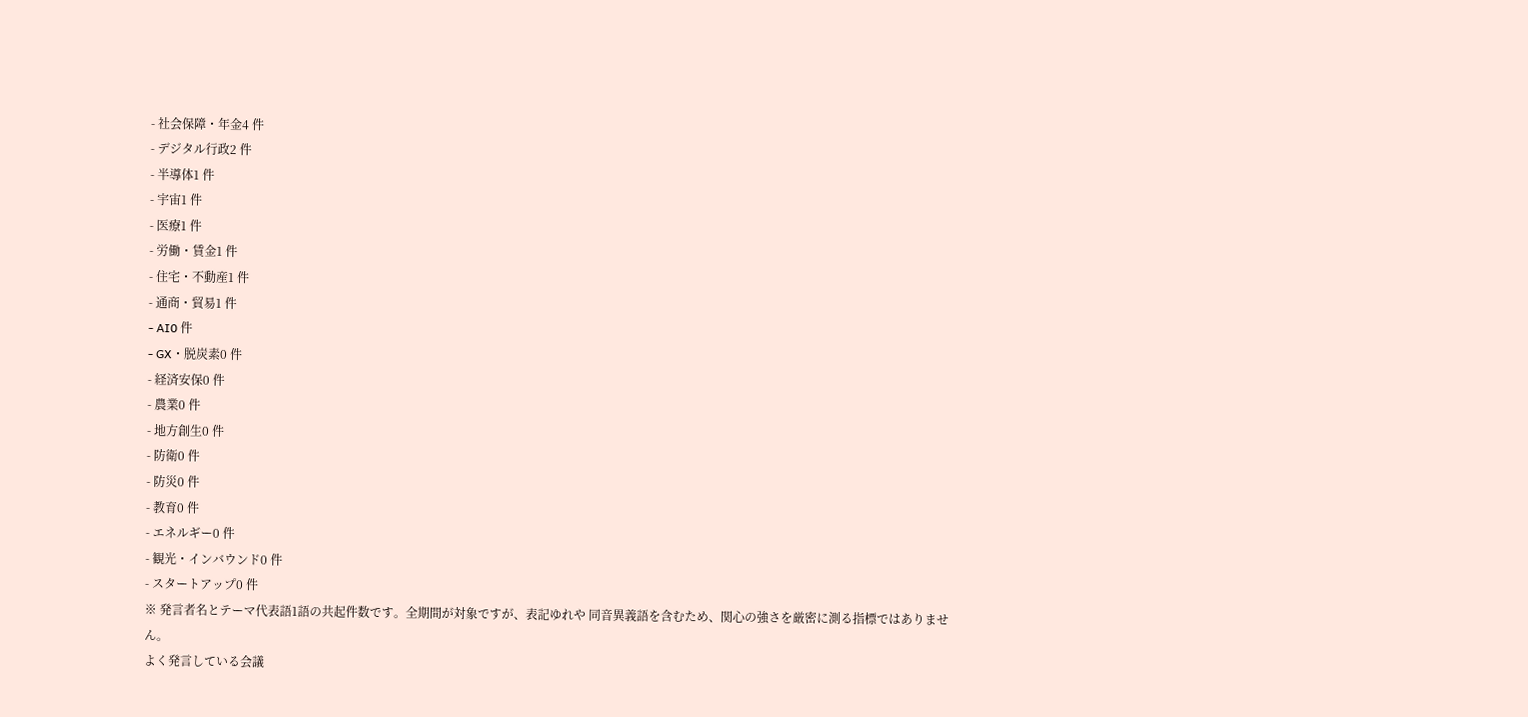- 社会保障・年金4 件
- デジタル行政2 件
- 半導体1 件
- 宇宙1 件
- 医療1 件
- 労働・賃金1 件
- 住宅・不動産1 件
- 通商・貿易1 件
- AI0 件
- GX・脱炭素0 件
- 経済安保0 件
- 農業0 件
- 地方創生0 件
- 防衛0 件
- 防災0 件
- 教育0 件
- エネルギー0 件
- 観光・インバウンド0 件
- スタートアップ0 件
※ 発言者名とテーマ代表語1語の共起件数です。全期間が対象ですが、表記ゆれや 同音異義語を含むため、関心の強さを厳密に測る指標ではありません。
よく発言している会議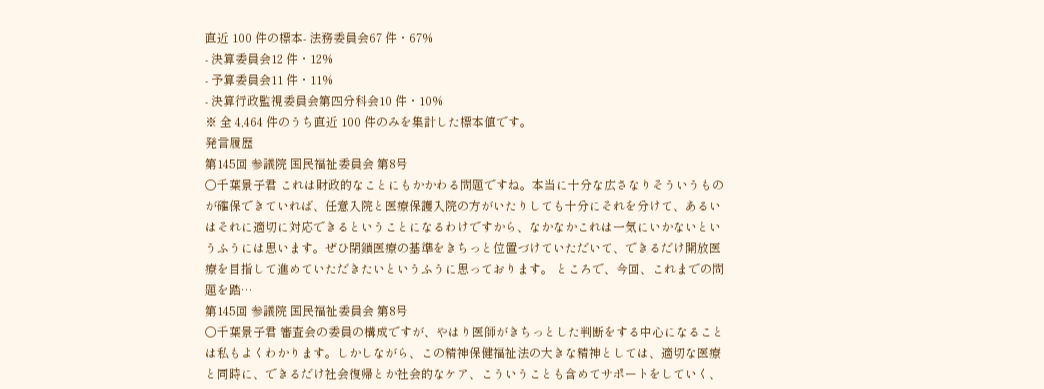直近 100 件の標本- 法務委員会67 件・67%
- 決算委員会12 件・12%
- 予算委員会11 件・11%
- 決算行政監視委員会第四分科会10 件・10%
※ 全 4,464 件のうち直近 100 件のみを集計した標本値です。
発言履歴
第145回 参議院 国民福祉委員会 第8号
○千葉景子君 これは財政的なことにもかかわる問題ですね。本当に十分な広さなりそういうものが確保できていれば、任意入院と医療保護入院の方がいたりしても十分にそれを分けて、あるいはそれに適切に対応できるということになるわけですから、なかなかこれは一気にいかないというふうには思います。ぜひ閉鎖医療の基準をきちっと位置づけていただいて、できるだけ開放医療を目指して進めていただきたいというふうに思っております。 ところで、今回、これまでの問題を踏…
第145回 参議院 国民福祉委員会 第8号
○千葉景子君 審査会の委員の構成ですが、やはり医師がきちっとした判断をする中心になることは私もよくわかります。しかしながら、この精神保健福祉法の大きな精神としては、適切な医療と同時に、できるだけ社会復帰とか社会的なケア、こういうことも含めてサポートをしていく、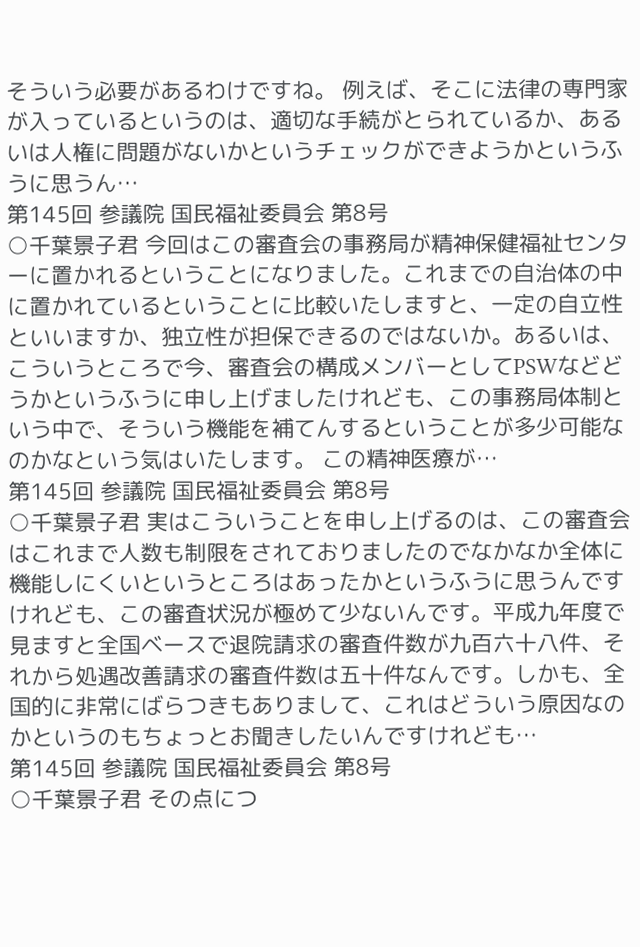そういう必要があるわけですね。 例えば、そこに法律の専門家が入っているというのは、適切な手続がとられているか、あるいは人権に問題がないかというチェックができようかというふうに思うん…
第145回 参議院 国民福祉委員会 第8号
○千葉景子君 今回はこの審査会の事務局が精神保健福祉センターに置かれるということになりました。これまでの自治体の中に置かれているということに比較いたしますと、一定の自立性といいますか、独立性が担保できるのではないか。あるいは、こういうところで今、審査会の構成メンバーとしてPSWなどどうかというふうに申し上げましたけれども、この事務局体制という中で、そういう機能を補てんするということが多少可能なのかなという気はいたします。 この精神医療が…
第145回 参議院 国民福祉委員会 第8号
○千葉景子君 実はこういうことを申し上げるのは、この審査会はこれまで人数も制限をされておりましたのでなかなか全体に機能しにくいというところはあったかというふうに思うんですけれども、この審査状況が極めて少ないんです。平成九年度で見ますと全国ベースで退院請求の審査件数が九百六十八件、それから処遇改善請求の審査件数は五十件なんです。しかも、全国的に非常にばらつきもありまして、これはどういう原因なのかというのもちょっとお聞きしたいんですけれども…
第145回 参議院 国民福祉委員会 第8号
○千葉景子君 その点につ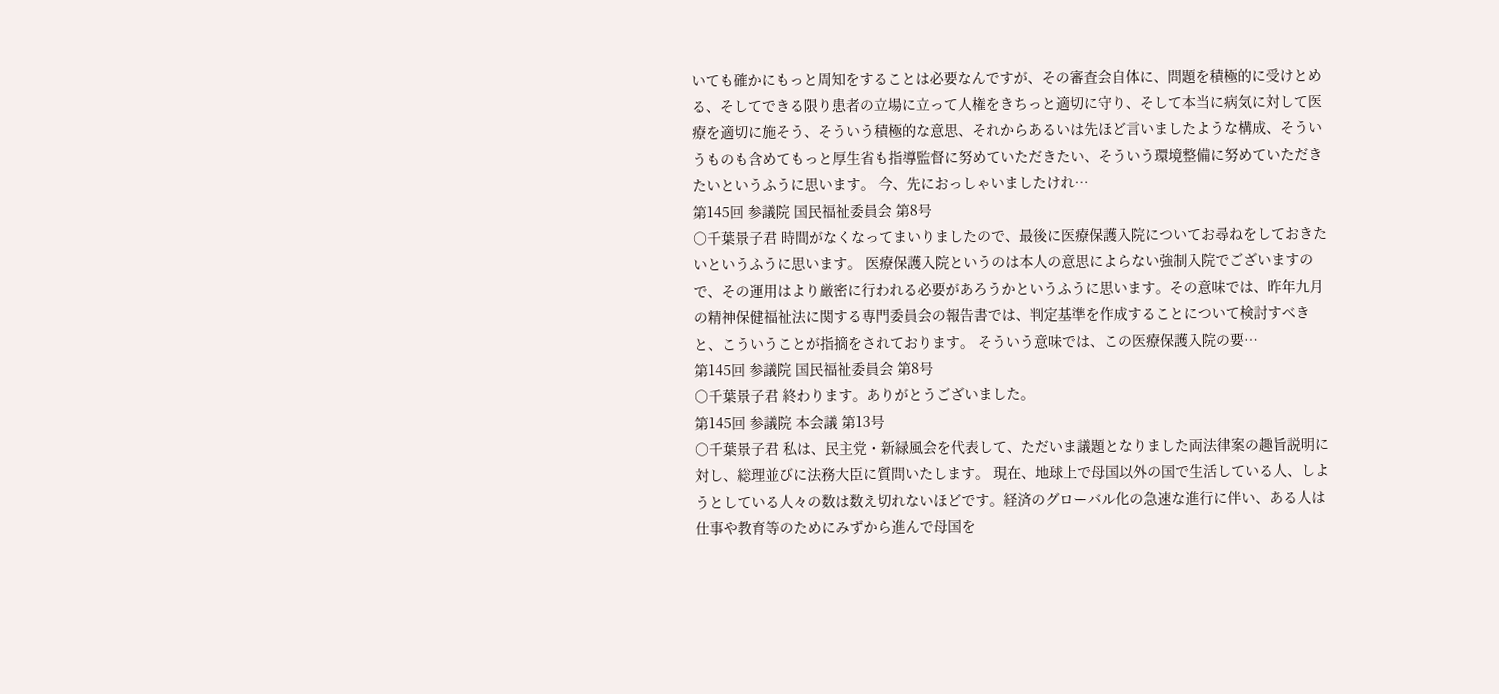いても確かにもっと周知をすることは必要なんですが、その審査会自体に、問題を積極的に受けとめる、そしてできる限り患者の立場に立って人権をきちっと適切に守り、そして本当に病気に対して医療を適切に施そう、そういう積極的な意思、それからあるいは先ほど言いましたような構成、そういうものも含めてもっと厚生省も指導監督に努めていただきたい、そういう環境整備に努めていただきたいというふうに思います。 今、先におっしゃいましたけれ…
第145回 参議院 国民福祉委員会 第8号
○千葉景子君 時間がなくなってまいりましたので、最後に医療保護入院についてお尋ねをしておきたいというふうに思います。 医療保護入院というのは本人の意思によらない強制入院でございますので、その運用はより厳密に行われる必要があろうかというふうに思います。その意味では、昨年九月の精神保健福祉法に関する専門委員会の報告書では、判定基準を作成することについて検討すべきと、こういうことが指摘をされております。 そういう意味では、この医療保護入院の要…
第145回 参議院 国民福祉委員会 第8号
○千葉景子君 終わります。ありがとうございました。
第145回 参議院 本会議 第13号
○千葉景子君 私は、民主党・新緑風会を代表して、ただいま議題となりました両法律案の趣旨説明に対し、総理並びに法務大臣に質問いたします。 現在、地球上で母国以外の国で生活している人、しようとしている人々の数は数え切れないほどです。経済のグローバル化の急速な進行に伴い、ある人は仕事や教育等のためにみずから進んで母国を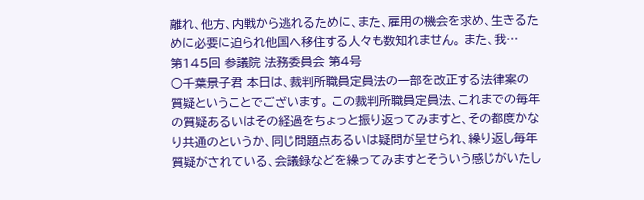離れ、他方、内戦から逃れるために、また、雇用の機会を求め、生きるために必要に迫られ他国へ移住する人々も数知れません。 また、我…
第145回 参議院 法務委員会 第4号
○千葉景子君 本日は、裁判所職員定員法の一部を改正する法律案の質疑ということでございます。 この裁判所職員定員法、これまでの毎年の質疑あるいはその経過をちょっと振り返ってみますと、その都度かなり共通のというか、同じ問題点あるいは疑問が呈せられ、繰り返し毎年質疑がされている、会議録などを繰ってみますとそういう感じがいたし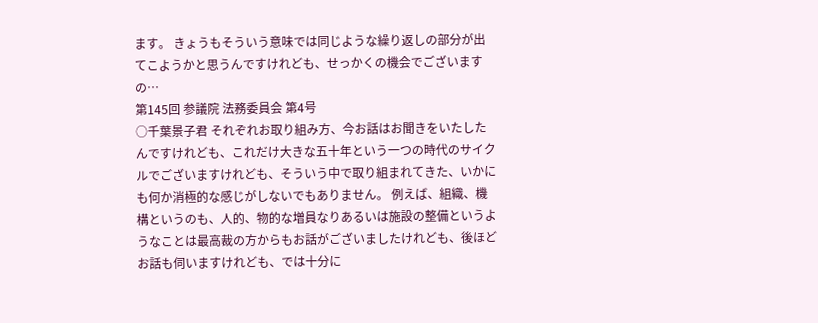ます。 きょうもそういう意味では同じような繰り返しの部分が出てこようかと思うんですけれども、せっかくの機会でございますの…
第145回 参議院 法務委員会 第4号
○千葉景子君 それぞれお取り組み方、今お話はお聞きをいたしたんですけれども、これだけ大きな五十年という一つの時代のサイクルでございますけれども、そういう中で取り組まれてきた、いかにも何か消極的な感じがしないでもありません。 例えば、組織、機構というのも、人的、物的な増員なりあるいは施設の整備というようなことは最高裁の方からもお話がございましたけれども、後ほどお話も伺いますけれども、では十分に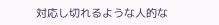対応し切れるような人的な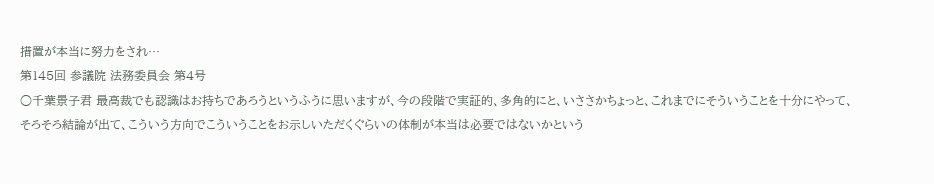措置が本当に努力をされ…
第145回 参議院 法務委員会 第4号
○千葉景子君 最高裁でも認識はお持ちであろうというふうに思いますが、今の段階で実証的、多角的にと、いささかちょっと、これまでにそういうことを十分にやって、そろそろ結論が出て、こういう方向でこういうことをお示しいただくぐらいの体制が本当は必要ではないかという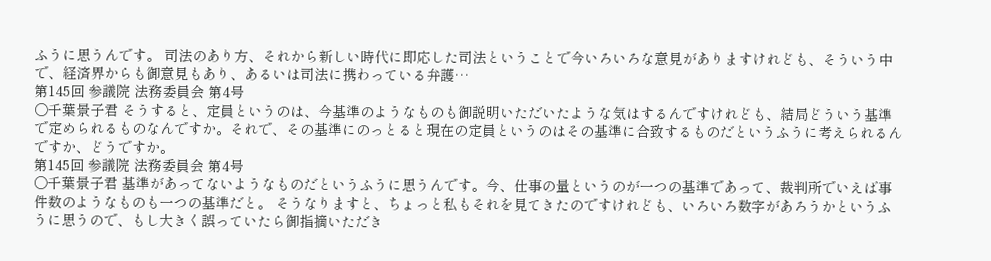ふうに思うんです。 司法のあり方、それから新しい時代に即応した司法ということで今いろいろな意見がありますけれども、そういう中で、経済界からも御意見もあり、あるいは司法に携わっている弁護…
第145回 参議院 法務委員会 第4号
○千葉景子君 そうすると、定員というのは、今基準のようなものも御説明いただいたような気はするんですけれども、結局どういう基準で定められるものなんですか。それで、その基準にのっとると現在の定員というのはその基準に合致するものだというふうに考えられるんですか、どうですか。
第145回 参議院 法務委員会 第4号
○千葉景子君 基準があってないようなものだというふうに思うんです。今、仕事の量というのが一つの基準であって、裁判所でいえば事件数のようなものも一つの基準だと。 そうなりますと、ちょっと私もそれを見てきたのですけれども、いろいろ数字があろうかというふうに思うので、もし大きく誤っていたら御指摘いただき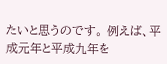たいと思うのです。 例えば、平成元年と平成九年を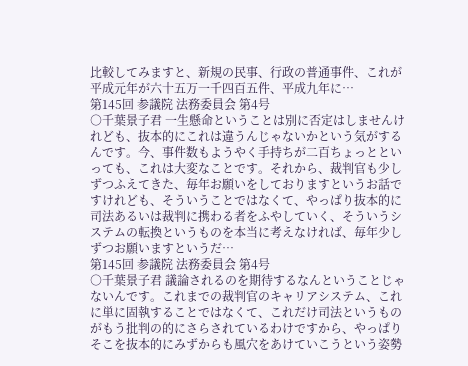比較してみますと、新規の民事、行政の普通事件、これが平成元年が六十五万一千四百五件、平成九年に…
第145回 参議院 法務委員会 第4号
○千葉景子君 一生懸命ということは別に否定はしませんけれども、抜本的にこれは違うんじゃないかという気がするんです。今、事件数もようやく手持ちが二百ちょっとといっても、これは大変なことです。それから、裁判官も少しずつふえてきた、毎年お願いをしておりますというお話ですけれども、そういうことではなくて、やっぱり抜本的に司法あるいは裁判に携わる者をふやしていく、そういうシステムの転換というものを本当に考えなければ、毎年少しずつお願いますというだ…
第145回 参議院 法務委員会 第4号
○千葉景子君 議論されるのを期待するなんということじゃないんです。これまでの裁判官のキャリアシステム、これに単に固執することではなくて、これだけ司法というものがもう批判の的にさらされているわけですから、やっぱりそこを抜本的にみずからも風穴をあけていこうという姿勢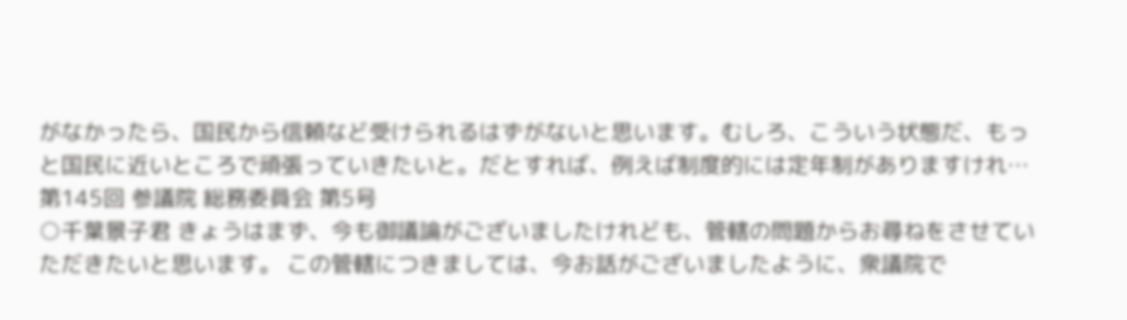がなかったら、国民から信頼など受けられるはずがないと思います。むしろ、こういう状態だ、もっと国民に近いところで頑張っていきたいと。だとすれば、例えば制度的には定年制がありますけれ…
第145回 参議院 総務委員会 第5号
○千葉景子君 きょうはまず、今も御議論がございましたけれども、管轄の問題からお尋ねをさせていただきたいと思います。 この管轄につきましては、今お話がございましたように、衆議院で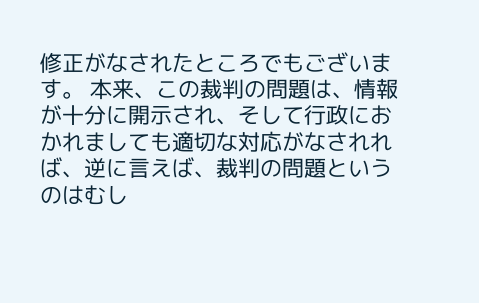修正がなされたところでもございます。 本来、この裁判の問題は、情報が十分に開示され、そして行政におかれましても適切な対応がなされれば、逆に言えば、裁判の問題というのはむし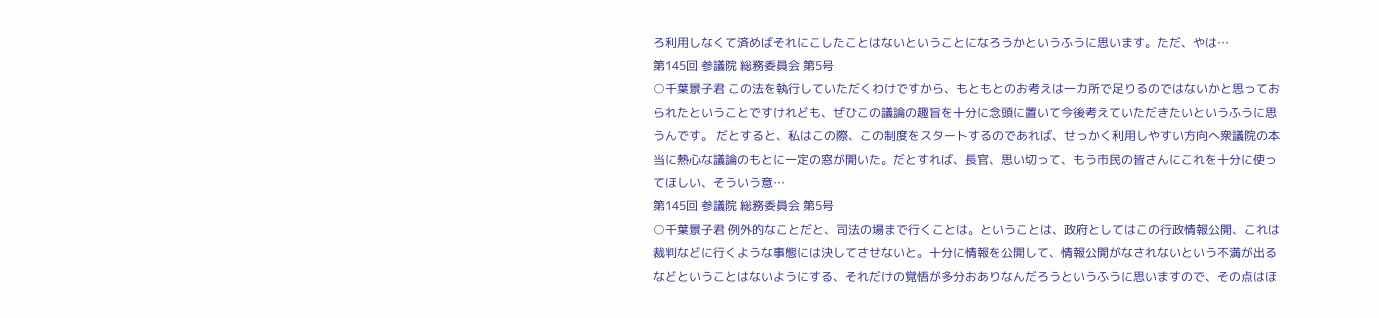ろ利用しなくて済めばそれにこしたことはないということになろうかというふうに思います。ただ、やは…
第145回 参議院 総務委員会 第5号
○千葉景子君 この法を執行していただくわけですから、もともとのお考えは一カ所で足りるのではないかと思っておられたということですけれども、ぜひこの議論の趣旨を十分に念頭に置いて今後考えていただきたいというふうに思うんです。 だとすると、私はこの際、この制度をスタートするのであれば、せっかく利用しやすい方向へ衆議院の本当に熱心な議論のもとに一定の窓が開いた。だとすれば、長官、思い切って、もう市民の皆さんにこれを十分に使ってほしい、そういう意…
第145回 参議院 総務委員会 第5号
○千葉景子君 例外的なことだと、司法の場まで行くことは。ということは、政府としてはこの行政情報公開、これは裁判などに行くような事態には決してさせないと。十分に情報を公開して、情報公開がなされないという不満が出るなどということはないようにする、それだけの覚悟が多分おありなんだろうというふうに思いますので、その点はほ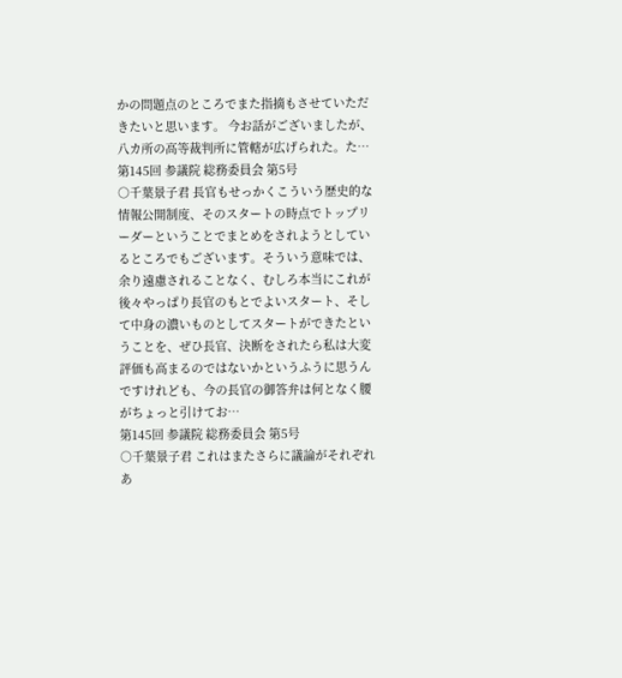かの問題点のところでまた指摘もさせていただきたいと思います。 今お話がございましたが、八カ所の高等裁判所に管轄が広げられた。た…
第145回 参議院 総務委員会 第5号
○千葉景子君 長官もせっかくこういう歴史的な情報公開制度、そのスタートの時点でトップリーダーということでまとめをされようとしているところでもございます。そういう意味では、余り遠慮されることなく、むしろ本当にこれが後々やっぱり長官のもとでよいスタート、そして中身の濃いものとしてスタートができたということを、ぜひ長官、決断をされたら私は大変評価も高まるのではないかというふうに思うんですけれども、今の長官の御答弁は何となく腰がちょっと引けてお…
第145回 参議院 総務委員会 第5号
○千葉景子君 これはまたさらに議論がそれぞれあ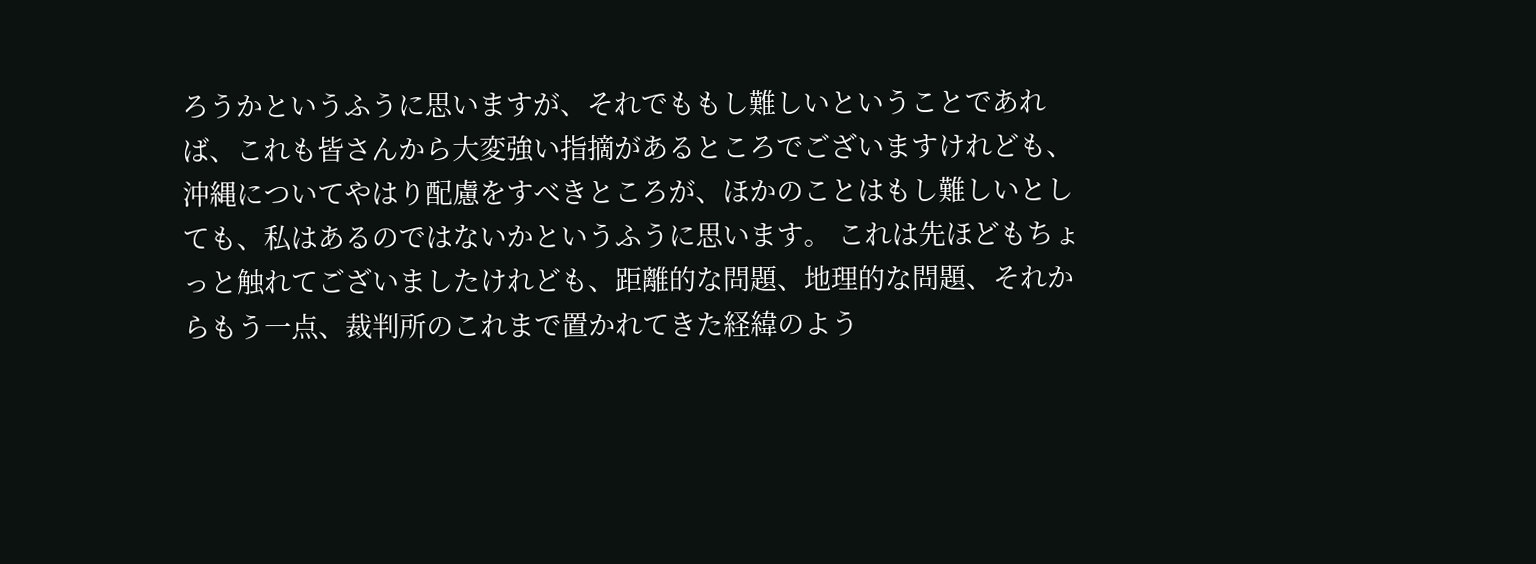ろうかというふうに思いますが、それでももし難しいということであれば、これも皆さんから大変強い指摘があるところでございますけれども、沖縄についてやはり配慮をすべきところが、ほかのことはもし難しいとしても、私はあるのではないかというふうに思います。 これは先ほどもちょっと触れてございましたけれども、距離的な問題、地理的な問題、それからもう一点、裁判所のこれまで置かれてきた経緯のよう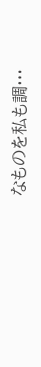なものを私も調…